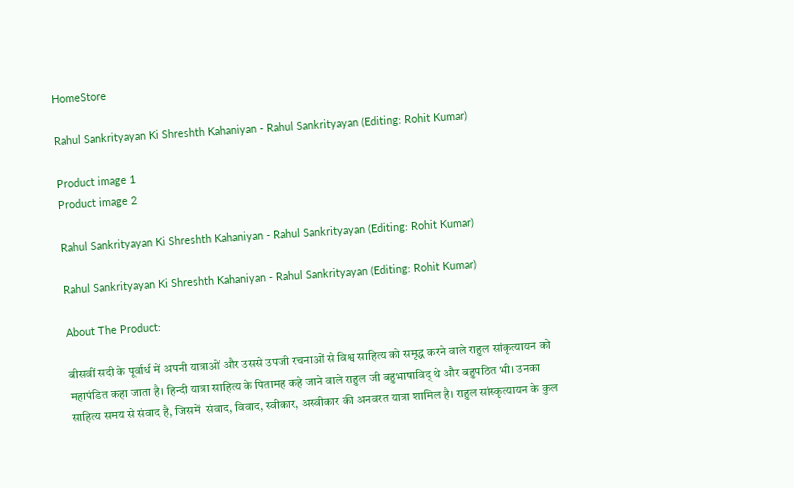HomeStore

Rahul Sankrityayan Ki Shreshth Kahaniyan - Rahul Sankrityayan (Editing: Rohit Kumar)

Product image 1
Product image 2

Rahul Sankrityayan Ki Shreshth Kahaniyan - Rahul Sankrityayan (Editing: Rohit Kumar)

Rahul Sankrityayan Ki Shreshth Kahaniyan - Rahul Sankrityayan (Editing: Rohit Kumar)

About The Product:

बीसवीं सदी के पूर्वार्ध में अपनी यात्राओं और उससे उपजी रचनाओं से विश्व साहित्य को समृद्ध करने वाले राहुल सांकृत्यायन को महापंडित कहा जाता है। हिन्दी यात्रा साहित्य के पितामह कहे जाने वाले राहुल जी बहुभाषाविद् थे और बहुपठित भी। उनका साहित्य समय से संवाद है, जिसमें  संवाद, विवाद, स्वीकार, अस्वीकार की अनवरत यात्रा शामिल है। राहुल सांस्कृत्यायन के कुल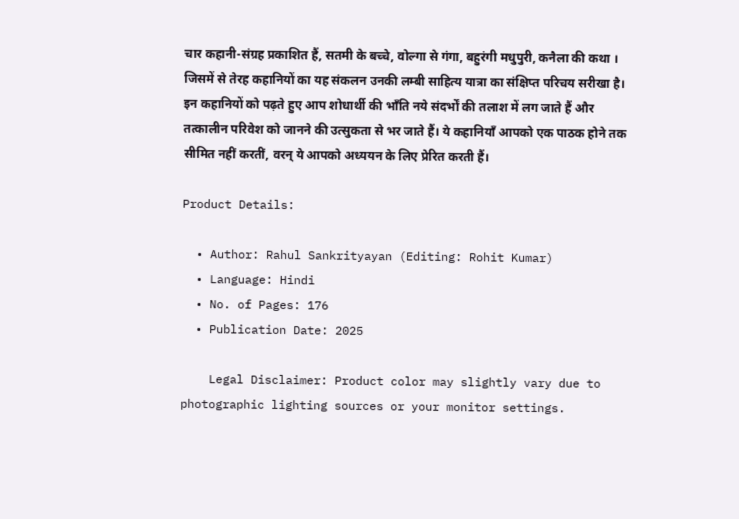चार कहानी-संग्रह प्रकाशित हैं, सतमी के बच्चे, वोल्गा से गंगा, बहुरंगी मधुपुरी, कनैला की कथा । जिसमें से तेरह कहानियों का यह संकलन उनकी लम्बी साहित्य यात्रा का संक्षिप्त परिचय सरीखा है। इन कहानियों को पढ़ते हुए आप शोधार्थी की भाँति नये संदर्भों की तलाश में लग जाते हैं और तत्कालीन परिवेश को जानने की उत्सुकता से भर जाते हैं। ये कहानियाँ आपको एक पाठक होने तक सीमित नहीं करतीं, वरन् ये आपको अध्ययन के लिए प्रेरित करती हैं।

Product Details:

  • Author: Rahul Sankrityayan (Editing: Rohit Kumar)
  • Language: Hindi
  • No. of Pages: 176
  • Publication Date: 2025

    Legal Disclaimer: Product color may slightly vary due to photographic lighting sources or your monitor settings.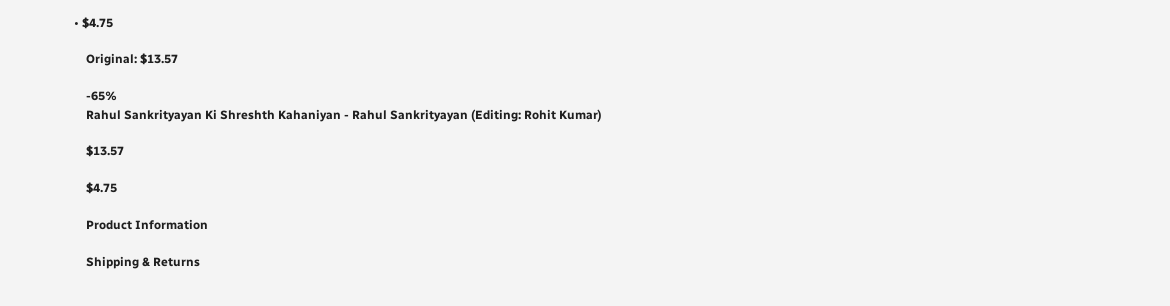• $4.75

    Original: $13.57

    -65%
    Rahul Sankrityayan Ki Shreshth Kahaniyan - Rahul Sankrityayan (Editing: Rohit Kumar)

    $13.57

    $4.75

    Product Information

    Shipping & Returns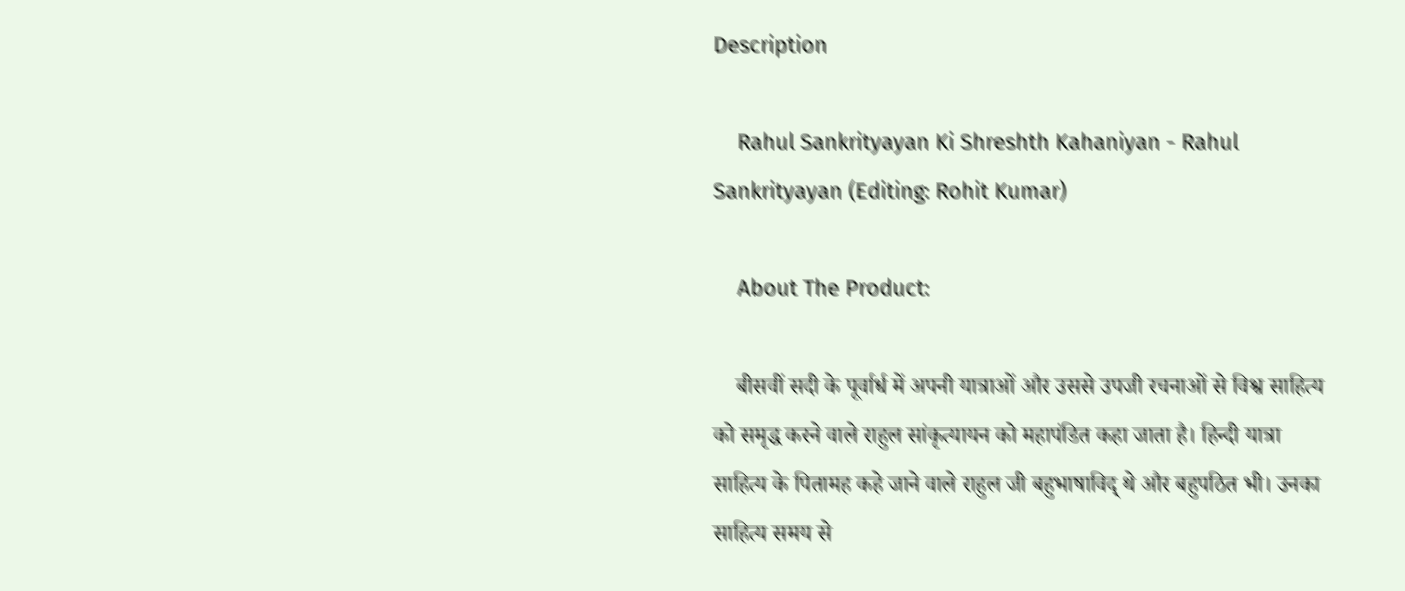Description

    Rahul Sankrityayan Ki Shreshth Kahaniyan - Rahul Sankrityayan (Editing: Rohit Kumar)

    About The Product:

    बीसवीं सदी के पूर्वार्ध में अपनी यात्राओं और उससे उपजी रचनाओं से विश्व साहित्य को समृद्ध करने वाले राहुल सांकृत्यायन को महापंडित कहा जाता है। हिन्दी यात्रा साहित्य के पितामह कहे जाने वाले राहुल जी बहुभाषाविद् थे और बहुपठित भी। उनका साहित्य समय से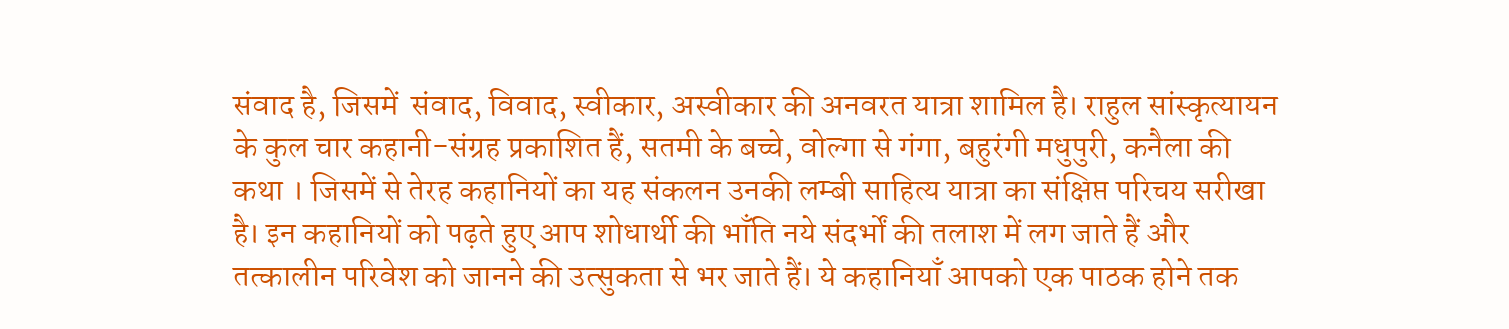संवाद है, जिसमें  संवाद, विवाद, स्वीकार, अस्वीकार की अनवरत यात्रा शामिल है। राहुल सांस्कृत्यायन के कुल चार कहानी-संग्रह प्रकाशित हैं, सतमी के बच्चे, वोल्गा से गंगा, बहुरंगी मधुपुरी, कनैला की कथा । जिसमें से तेरह कहानियों का यह संकलन उनकी लम्बी साहित्य यात्रा का संक्षिप्त परिचय सरीखा है। इन कहानियों को पढ़ते हुए आप शोधार्थी की भाँति नये संदर्भों की तलाश में लग जाते हैं और तत्कालीन परिवेश को जानने की उत्सुकता से भर जाते हैं। ये कहानियाँ आपको एक पाठक होने तक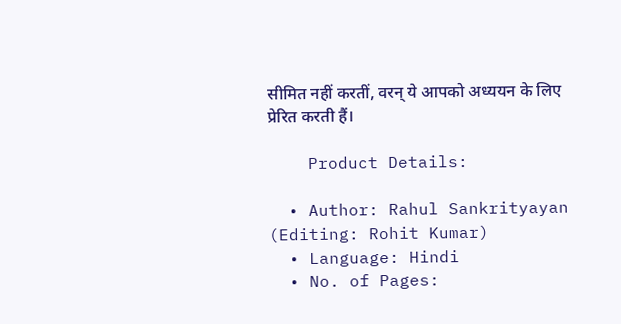सीमित नहीं करतीं, वरन् ये आपको अध्ययन के लिए प्रेरित करती हैं।

    Product Details:

  • Author: Rahul Sankrityayan (Editing: Rohit Kumar)
  • Language: Hindi
  • No. of Pages: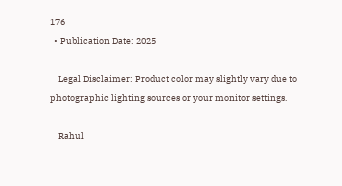176
  • Publication Date: 2025

    Legal Disclaimer: Product color may slightly vary due to photographic lighting sources or your monitor settings.

    Rahul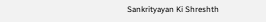Sankrityayan Ki Shreshth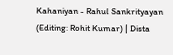Kahaniyan - Rahul Sankrityayan (Editing: Rohit Kumar) | Dista